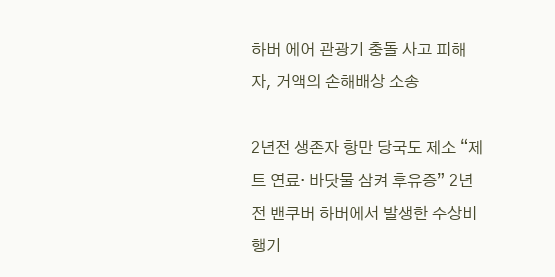하버 에어 관광기 충돌 사고 피해자, 거액의 손해배상 소송

2년전 생존자 항만 당국도 제소 “제트 연료· 바닷물 삼켜 후유증” 2년 전 밴쿠버 하버에서 발생한 수상비행기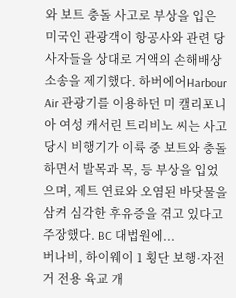와 보트 충돌 사고로 부상을 입은 미국인 관광객이 항공사와 관련 당사자들을 상대로 거액의 손해배상 소송을 제기했다. 하버에어Harbour Air 관광기를 이용하던 미 캘리포니아 여성 캐서린 트리비노 씨는 사고 당시 비행기가 이륙 중 보트와 충돌하면서 발목과 목, 등 부상을 입었으며, 제트 연료와 오염된 바닷물을 삼켜 심각한 후유증을 겪고 있다고 주장했다. BC 대법원에...
버나비, 하이웨이 1 횡단 보행·자전거 전용 육교 개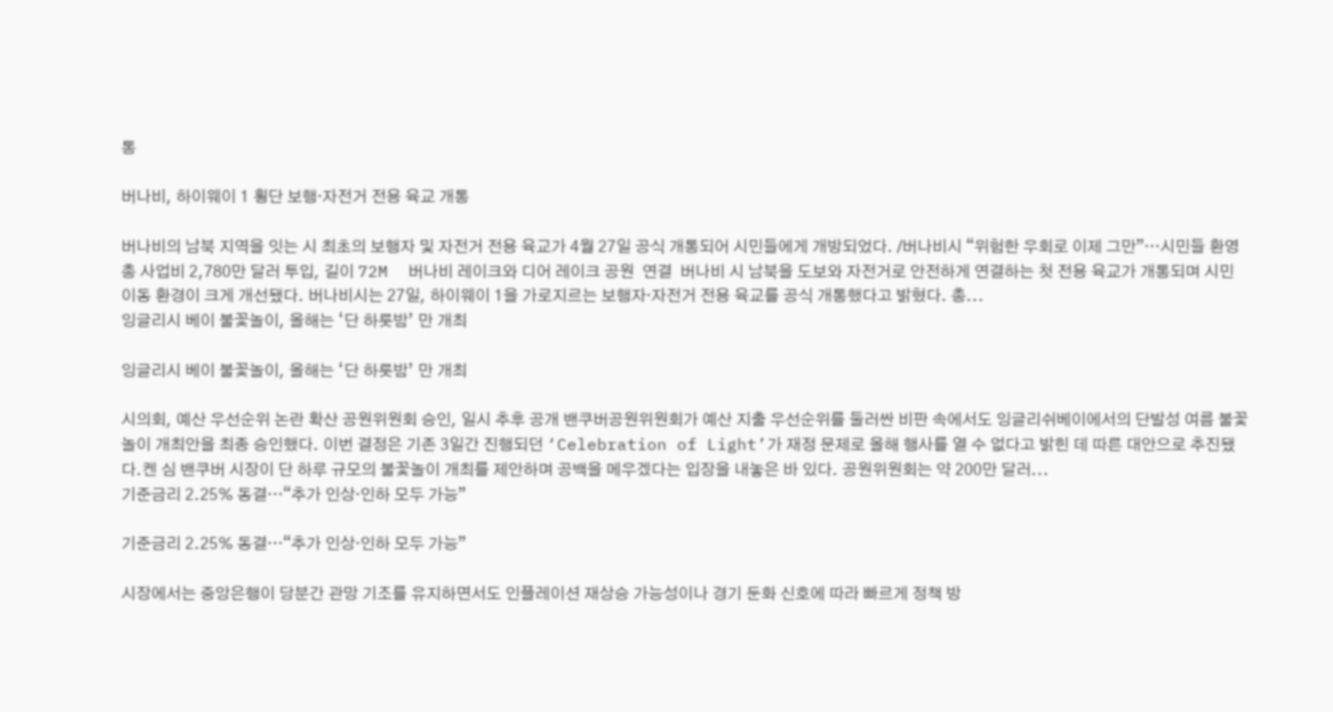통

버나비, 하이웨이 1 횡단 보행·자전거 전용 육교 개통

버나비의 남북 지역을 잇는 시 최초의 보행자 및 자전거 전용 육교가 4월 27일 공식 개통되어 시민들에게 개방되었다. /버나비시 “위험한 우회로 이제 그만”…시민들 환영   총 사업비 2,780만 달러 투입, 길이 72M  버나비 레이크와 디어 레이크 공원  연결  버나비 시 남북을 도보와 자전거로 안전하게 연결하는 첫 전용 육교가 개통되며 시민 이동 환경이 크게 개선됐다. 버나비시는 27일, 하이웨이 1을 가로지르는 보행자·자전거 전용 육교를 공식 개통했다고 밝혔다. 총...
잉글리시 베이 불꽃놀이, 올해는 ‘단 하룻밤’ 만 개최

잉글리시 베이 불꽃놀이, 올해는 ‘단 하룻밤’ 만 개최

시의회, 예산 우선순위 논란 확산 공원위원회 승인, 일시 추후 공개 밴쿠버공원위원회가 예산 지출 우선순위를 둘러싼 비판 속에서도 잉글리쉬베이에서의 단발성 여름 불꽃놀이 개최안을 최종 승인했다. 이번 결정은 기존 3일간 진행되던 ‘Celebration of Light’가 재정 문제로 올해 행사를 열 수 없다고 밝힌 데 따른 대안으로 추진됐다.켄 심 밴쿠버 시장이 단 하루 규모의 불꽃놀이 개최를 제안하며 공백을 메우겠다는 입장을 내놓은 바 있다. 공원위원회는 약 200만 달러...
기준금리 2.25% 동결…“추가 인상·인하 모두 가능”

기준금리 2.25% 동결…“추가 인상·인하 모두 가능”

시장에서는 중앙은행이 당분간 관망 기조를 유지하면서도 인플레이션 재상승 가능성이나 경기 둔화 신호에 따라 빠르게 정책 방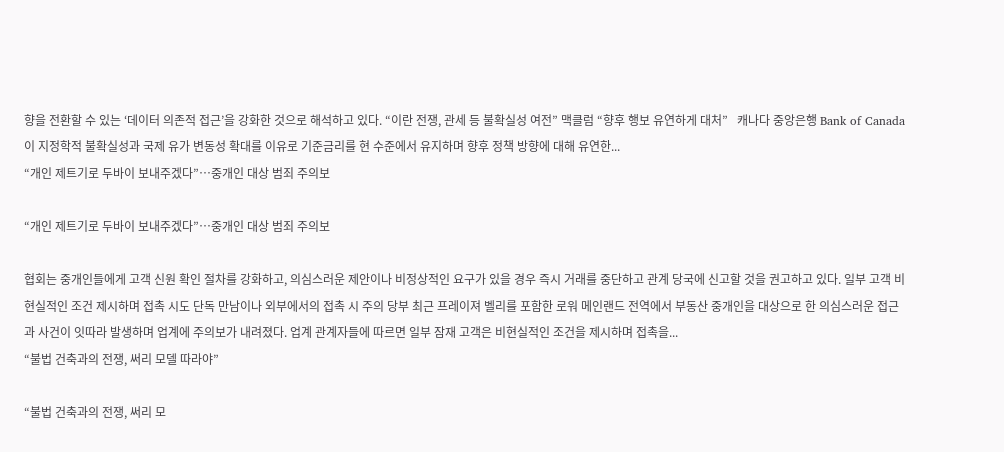향을 전환할 수 있는 ‘데이터 의존적 접근’을 강화한 것으로 해석하고 있다. “이란 전쟁, 관세 등 불확실성 여전” 맥클럼 “향후 행보 유연하게 대처”   캐나다 중앙은행 Bank of Canada이 지정학적 불확실성과 국제 유가 변동성 확대를 이유로 기준금리를 현 수준에서 유지하며 향후 정책 방향에 대해 유연한...
“개인 제트기로 두바이 보내주겠다”…중개인 대상 범죄 주의보

“개인 제트기로 두바이 보내주겠다”…중개인 대상 범죄 주의보

협회는 중개인들에게 고객 신원 확인 절차를 강화하고, 의심스러운 제안이나 비정상적인 요구가 있을 경우 즉시 거래를 중단하고 관계 당국에 신고할 것을 권고하고 있다. 일부 고객 비현실적인 조건 제시하며 접촉 시도 단독 만남이나 외부에서의 접촉 시 주의 당부 최근 프레이져 벨리를 포함한 로워 메인랜드 전역에서 부동산 중개인을 대상으로 한 의심스러운 접근과 사건이 잇따라 발생하며 업계에 주의보가 내려졌다. 업계 관계자들에 따르면 일부 잠재 고객은 비현실적인 조건을 제시하며 접촉을...
“불법 건축과의 전쟁, 써리 모델 따라야”

“불법 건축과의 전쟁, 써리 모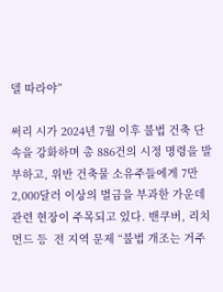델 따라야”

써리 시가 2024년 7월 이후 불법 건축 단속을 강화하며 총 886건의 시정 명령을 발부하고, 위반 건축물 소유주들에게 7만2,000달러 이상의 벌금을 부과한 가운데 관련 현장이 주목되고 있다. 밴쿠버, 리치먼드 등  전 지역 문제 “불법 개조는 거주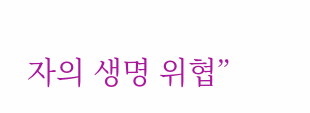자의 생명 위협”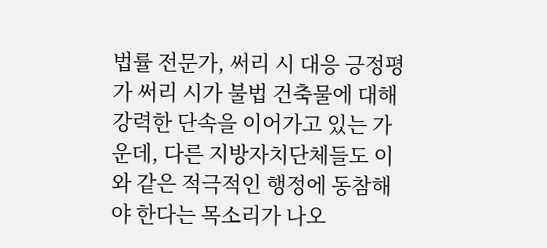법률 전문가, 써리 시 대응 긍정평가 써리 시가 불법 건축물에 대해 강력한 단속을 이어가고 있는 가운데, 다른 지방자치단체들도 이와 같은 적극적인 행정에 동참해야 한다는 목소리가 나오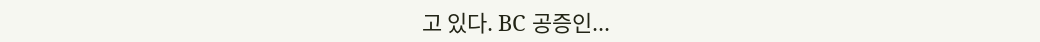고 있다. BC 공증인...